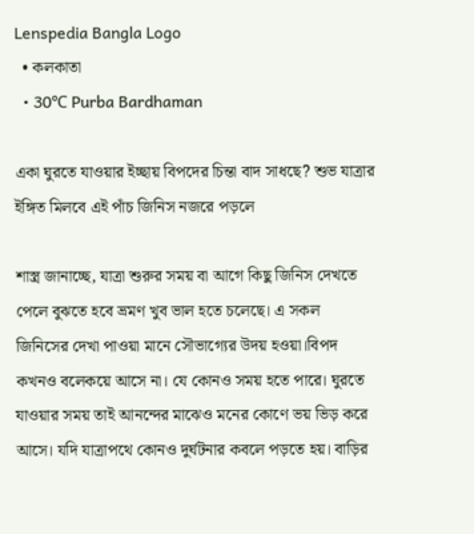Lenspedia Bangla Logo
  • কলকাতা
  • 30℃ Purba Bardhaman

একা ঘুরতে যাওয়ার ইচ্ছায় বিপদের চিন্তা বাদ সাধছে? শুভ যাত্রার ইঙ্গিত মিলবে এই পাঁচ জিনিস নজরে পড়লে

শাস্ত্র জানাচ্ছে, যাত্রা শুরুর সময় বা আগে কিছু জিনিস দেখতে পেলে বুঝতে হবে ভ্রমণ খুব ভাল হতে চলেছে। এ সকল জিনিসের দেখা পাওয়া মানে সৌভাগ্যের উদয় হওয়া।বিপদ কখনও বলেকয়ে আসে না। যে কোনও সময় হতে পারে। ঘুরতে যাওয়ার সময় তাই আনন্দের মাঝেও মনের কোণে ভয় ভিড় করে আসে। যদি যাত্রাপথে কোনও দুর্ঘটনার কবলে পড়তে হয়। বাড়ির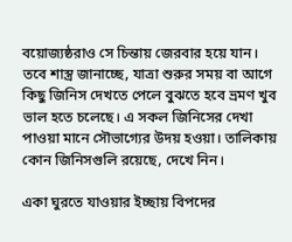বয়োজ্যষ্ঠরাও সে চিন্তায় জেরবার হয়ে যান। তবে শাস্ত্র জানাচ্ছে, যাত্রা শুরুর সময় বা আগে কিছু জিনিস দেখতে পেলে বুঝতে হবে ভ্রমণ খুব ভাল হতে চলেছে। এ সকল জিনিসের দেখা পাওয়া মানে সৌভাগ্যের উদয় হওয়া। তালিকায় কোন জিনিসগুলি রয়েছে, দেখে নিন।

একা ঘুরতে যাওয়ার ইচ্ছায় বিপদের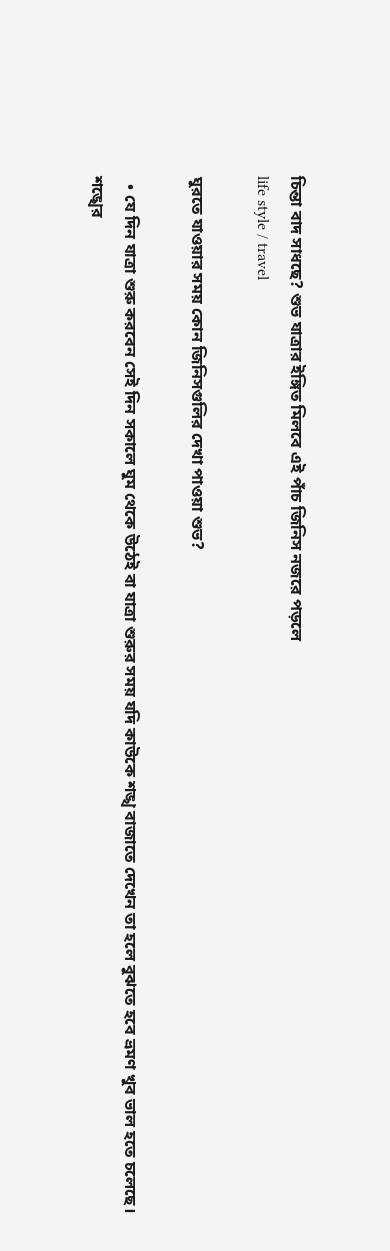চিন্তা বাদ সাধছে? শুভ যাত্রার ইঙ্গিত মিলবে এই পাঁচ জিনিস নজরে পড়লে
life style / travel

ঘুরতে যাওয়ার সময় কোন জিনিসগুলির দেখা পাওয়া শুভ?

  • যে দিন যাত্রা শুরু করবেন সেই দিন সকালে ঘুম থেকে উঠেই বা যাত্রা শুরুর সময় যদি কাউকে শঙ্খ বাজাতে দেখেন তা হলে বুঝতে হবে ভ্রমণ খুব ভাল হতে চলেছে। শঙ্খের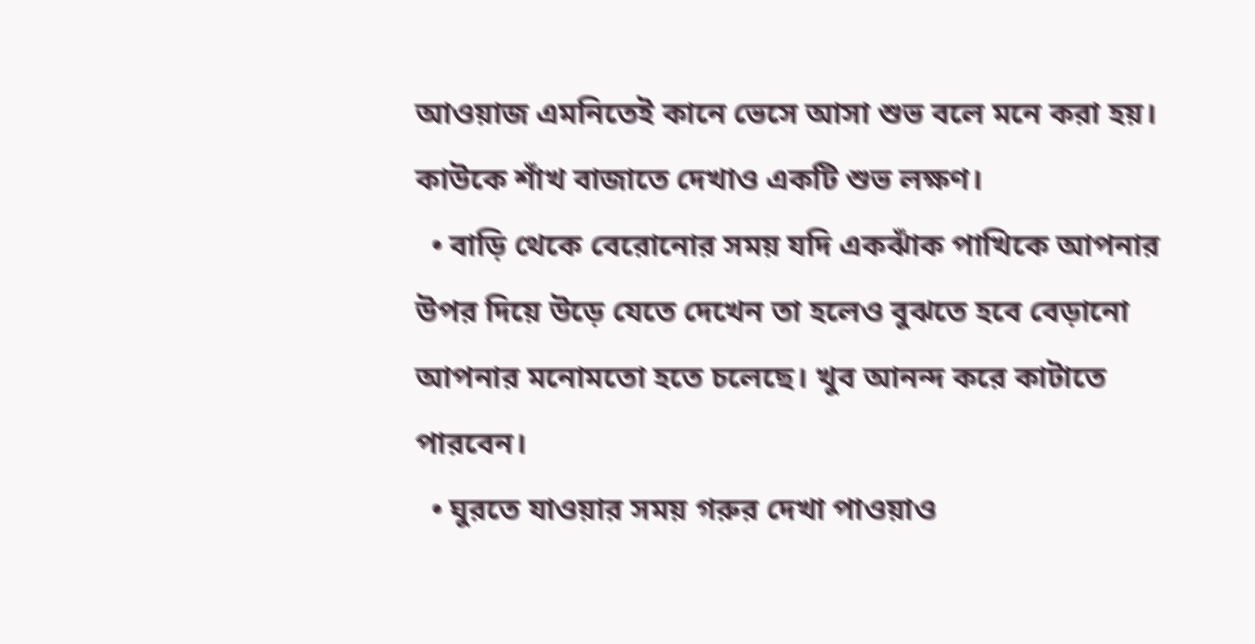আওয়াজ এমনিতেই কানে ভেসে আসা শুভ বলে মনে করা হয়। কাউকে শাঁখ বাজাতে দেখাও একটি শুভ লক্ষণ।
  • বাড়ি থেকে বেরোনোর সময় যদি একঝাঁক পাখিকে আপনার উপর দিয়ে উড়ে যেতে দেখেন তা হলেও বুঝতে হবে বেড়ানো আপনার মনোমতো হতে চলেছে। খুব আনন্দ করে কাটাতে পারবেন।
  • ঘুরতে যাওয়ার সময় গরুর দেখা পাওয়াও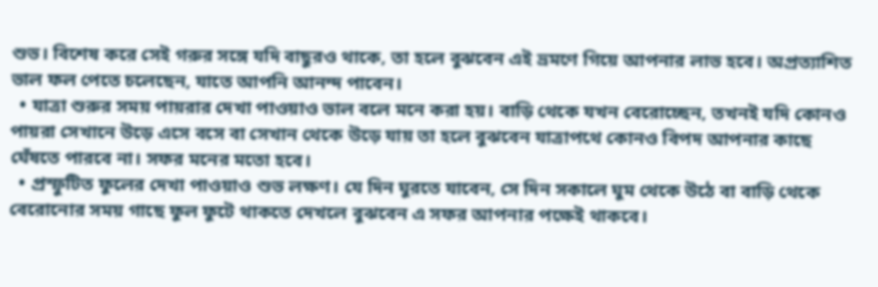শুভ। বিশেষ করে সেই গরুর সঙ্গে যদি বাছুরও থাকে, তা হলে বুঝবেন এই ভ্রমণে গিয়ে আপনার লাভ হবে। অপ্রত্যাশিত ভাল ফল পেতে চলেছেন, যাতে আপনি আনন্দ পাবেন।
  • যাত্রা শুরুর সময় পায়রার দেখা পাওয়াও ভাল বলে মনে করা হয়। বাড়ি থেকে যখন বেরোচ্ছেন, তখনই যদি কোনও পায়রা সেখানে উড়ে এসে বসে বা সেখান থেকে উড়ে যায় তা হলে বুঝবেন যাত্রাপথে কোনও বিপদ আপনার কাছে ঘেঁষতে পারবে না। সফর মনের মতো হবে।
  • প্রস্ফুটিত ফুলের দেখা পাওয়াও শুভ লক্ষণ। যে দিন ঘুরতে যাবেন, সে দিন সকালে ঘুম থেকে উঠে বা বাড়ি থেকে বেরোনোর সময় গাছে ফুল ফুটে থাকতে দেখলে বুঝবেন এ সফর আপনার পক্ষেই থাকবে।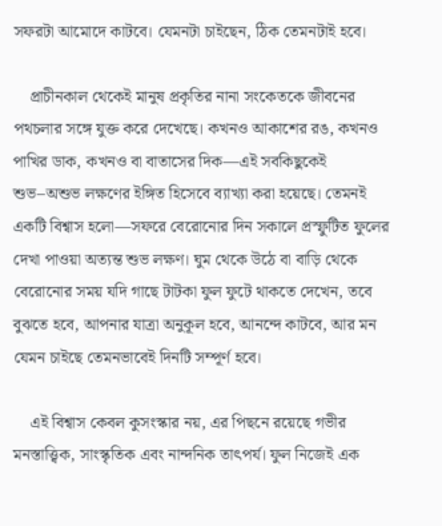সফরটা আমোদে কাটবে। যেমনটা চাইছেন, ঠিক তেমনটাই হবে।

    প্রাচীনকাল থেকেই মানুষ প্রকৃতির নানা সংকেতকে জীবনের পথচলার সঙ্গে যুক্ত করে দেখেছে। কখনও আকাশের রঙ, কখনও পাখির ডাক, কখনও বা বাতাসের দিক—এই সবকিছুকেই শুভ–অশুভ লক্ষণের ইঙ্গিত হিসেবে ব্যাখ্যা করা হয়েছে। তেমনই একটি বিশ্বাস হলো—সফরে বেরোনোর দিন সকালে প্রস্ফুটিত ফুলের দেখা পাওয়া অত্যন্ত শুভ লক্ষণ। ঘুম থেকে উঠে বা বাড়ি থেকে বেরোনোর সময় যদি গাছে টাটকা ফুল ফুটে থাকতে দেখেন, তবে বুঝতে হবে, আপনার যাত্রা অনুকূল হবে, আনন্দে কাটবে, আর মন যেমন চাইছে তেমনভাবেই দিনটি সম্পূর্ণ হবে।

    এই বিশ্বাস কেবল কুসংস্কার নয়, এর পিছনে রয়েছে গভীর মনস্তাত্ত্বিক, সাংস্কৃতিক এবং নান্দনিক তাৎপর্য। ফুল নিজেই এক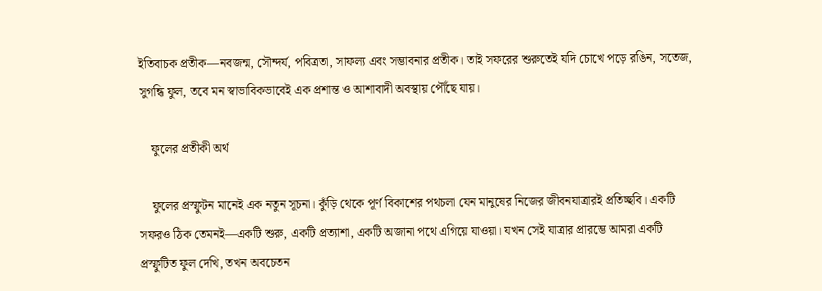ইতিবাচক প্রতীক—নবজন্ম, সৌন্দর্য, পবিত্রতা, সাফল্য এবং সম্ভাবনার প্রতীক। তাই সফরের শুরুতেই যদি চোখে পড়ে রঙিন, সতেজ, সুগন্ধি ফুল, তবে মন স্বাভাবিকভাবেই এক প্রশান্ত ও আশাবাদী অবস্থায় পৌঁছে যায়।

    ফুলের প্রতীকী অর্থ

    ফুলের প্রস্ফুটন মানেই এক নতুন সূচনা। কুঁড়ি থেকে পূর্ণ বিকাশের পথচলা যেন মানুষের নিজের জীবনযাত্রারই প্রতিচ্ছবি। একটি সফরও ঠিক তেমনই—একটি শুরু, একটি প্রত্যাশা, একটি অজানা পথে এগিয়ে যাওয়া। যখন সেই যাত্রার প্রারম্ভে আমরা একটি প্রস্ফুটিত ফুল দেখি, তখন অবচেতন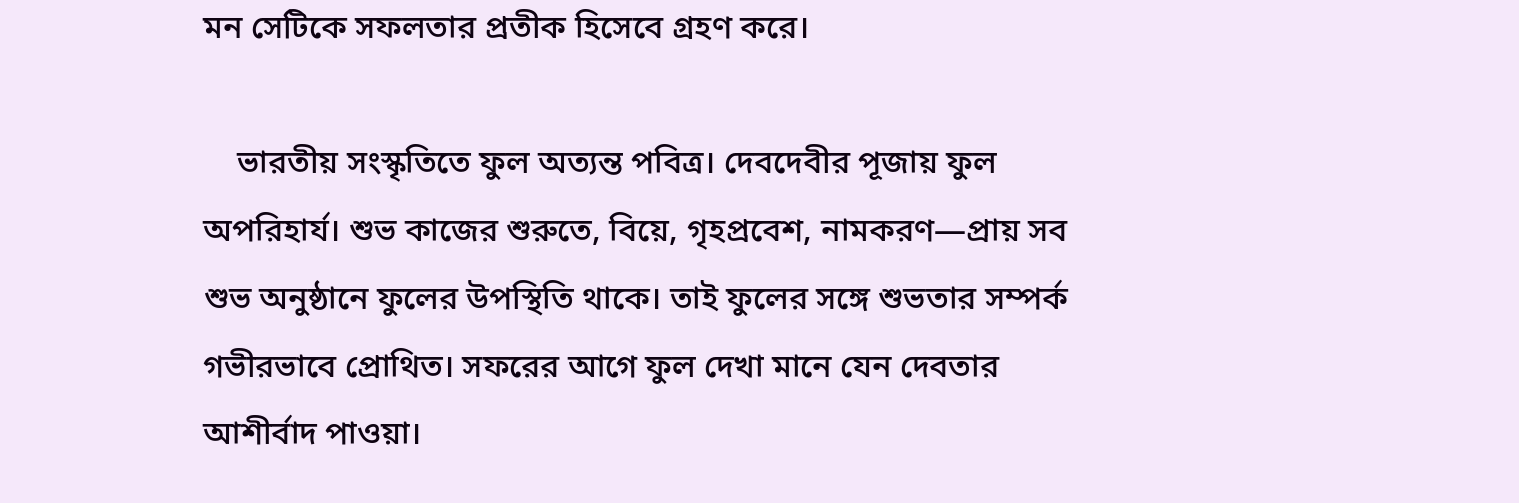মন সেটিকে সফলতার প্রতীক হিসেবে গ্রহণ করে।

    ভারতীয় সংস্কৃতিতে ফুল অত্যন্ত পবিত্র। দেবদেবীর পূজায় ফুল অপরিহার্য। শুভ কাজের শুরুতে, বিয়ে, গৃহপ্রবেশ, নামকরণ—প্রায় সব শুভ অনুষ্ঠানে ফুলের উপস্থিতি থাকে। তাই ফুলের সঙ্গে শুভতার সম্পর্ক গভীরভাবে প্রোথিত। সফরের আগে ফুল দেখা মানে যেন দেবতার আশীর্বাদ পাওয়া।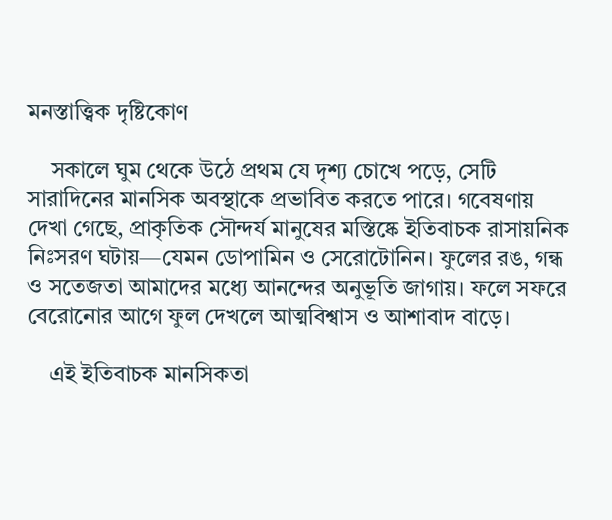মনস্তাত্ত্বিক দৃষ্টিকোণ

    সকালে ঘুম থেকে উঠে প্রথম যে দৃশ্য চোখে পড়ে, সেটি সারাদিনের মানসিক অবস্থাকে প্রভাবিত করতে পারে। গবেষণায় দেখা গেছে, প্রাকৃতিক সৌন্দর্য মানুষের মস্তিষ্কে ইতিবাচক রাসায়নিক নিঃসরণ ঘটায়—যেমন ডোপামিন ও সেরোটোনিন। ফুলের রঙ, গন্ধ ও সতেজতা আমাদের মধ্যে আনন্দের অনুভূতি জাগায়। ফলে সফরে বেরোনোর আগে ফুল দেখলে আত্মবিশ্বাস ও আশাবাদ বাড়ে।

    এই ইতিবাচক মানসিকতা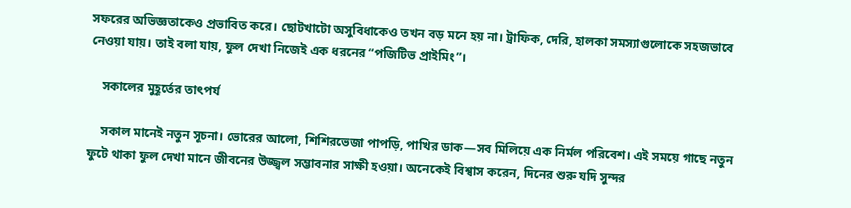সফরের অভিজ্ঞতাকেও প্রভাবিত করে। ছোটখাটো অসুবিধাকেও তখন বড় মনে হয় না। ট্রাফিক, দেরি, হালকা সমস্যাগুলোকে সহজভাবে নেওয়া যায়। তাই বলা যায়, ফুল দেখা নিজেই এক ধরনের “পজিটিভ প্রাইমিং”।

    সকালের মুহূর্তের তাৎপর্য

    সকাল মানেই নতুন সূচনা। ভোরের আলো, শিশিরভেজা পাপড়ি, পাখির ডাক—সব মিলিয়ে এক নির্মল পরিবেশ। এই সময়ে গাছে নতুন ফুটে থাকা ফুল দেখা মানে জীবনের উজ্জ্বল সম্ভাবনার সাক্ষী হওয়া। অনেকেই বিশ্বাস করেন, দিনের শুরু যদি সুন্দর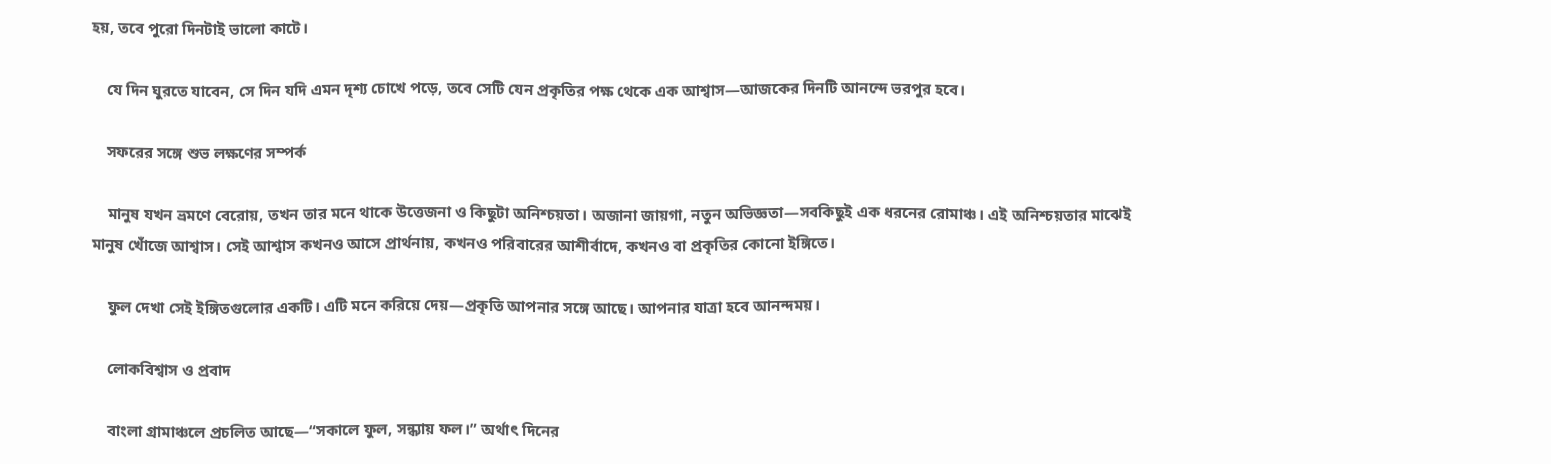হয়, তবে পুরো দিনটাই ভালো কাটে।

    যে দিন ঘুরতে যাবেন, সে দিন যদি এমন দৃশ্য চোখে পড়ে, তবে সেটি যেন প্রকৃতির পক্ষ থেকে এক আশ্বাস—আজকের দিনটি আনন্দে ভরপুর হবে।

    সফরের সঙ্গে শুভ লক্ষণের সম্পর্ক

    মানুষ যখন ভ্রমণে বেরোয়, তখন তার মনে থাকে উত্তেজনা ও কিছুটা অনিশ্চয়তা। অজানা জায়গা, নতুন অভিজ্ঞতা—সবকিছুই এক ধরনের রোমাঞ্চ। এই অনিশ্চয়তার মাঝেই মানুষ খোঁজে আশ্বাস। সেই আশ্বাস কখনও আসে প্রার্থনায়, কখনও পরিবারের আশীর্বাদে, কখনও বা প্রকৃতির কোনো ইঙ্গিতে।

    ফুল দেখা সেই ইঙ্গিতগুলোর একটি। এটি মনে করিয়ে দেয়—প্রকৃতি আপনার সঙ্গে আছে। আপনার যাত্রা হবে আনন্দময়।

    লোকবিশ্বাস ও প্রবাদ

    বাংলা গ্রামাঞ্চলে প্রচলিত আছে—“সকালে ফুল, সন্ধ্যায় ফল।” অর্থাৎ দিনের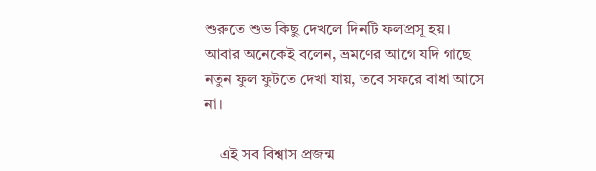শুরুতে শুভ কিছু দেখলে দিনটি ফলপ্রসূ হয়। আবার অনেকেই বলেন, ভ্রমণের আগে যদি গাছে নতুন ফুল ফুটতে দেখা যায়, তবে সফরে বাধা আসে না।

    এই সব বিশ্বাস প্রজন্ম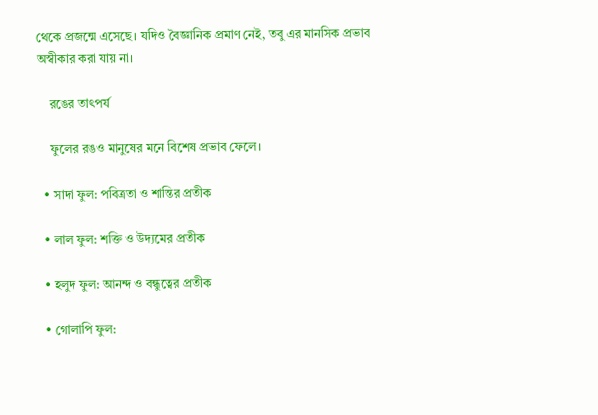থেকে প্রজন্মে এসেছে। যদিও বৈজ্ঞানিক প্রমাণ নেই, তবু এর মানসিক প্রভাব অস্বীকার করা যায় না।

    রঙের তাৎপর্য

    ফুলের রঙও মানুষের মনে বিশেষ প্রভাব ফেলে।

  • সাদা ফুল: পবিত্রতা ও শান্তির প্রতীক

  • লাল ফুল: শক্তি ও উদ্যমের প্রতীক

  • হলুদ ফুল: আনন্দ ও বন্ধুত্বের প্রতীক

  • গোলাপি ফুল: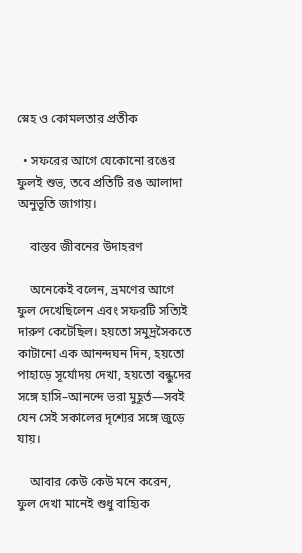স্নেহ ও কোমলতার প্রতীক

  • সফরের আগে যেকোনো রঙের ফুলই শুভ, তবে প্রতিটি রঙ আলাদা অনুভূতি জাগায়।

    বাস্তব জীবনের উদাহরণ

    অনেকেই বলেন, ভ্রমণের আগে ফুল দেখেছিলেন এবং সফরটি সত্যিই দারুণ কেটেছিল। হয়তো সমুদ্রসৈকতে কাটানো এক আনন্দঘন দিন, হয়তো পাহাড়ে সূর্যোদয় দেখা, হয়তো বন্ধুদের সঙ্গে হাসি–আনন্দে ভরা মুহূর্ত—সবই যেন সেই সকালের দৃশ্যের সঙ্গে জুড়ে যায়।

    আবার কেউ কেউ মনে করেন, ফুল দেখা মানেই শুধু বাহ্যিক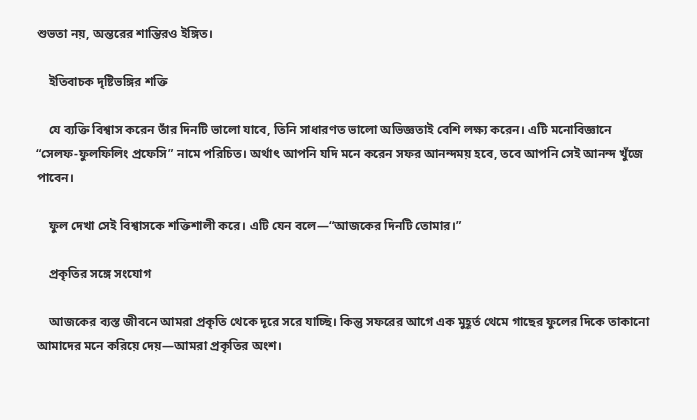শুভতা নয়, অন্তরের শান্তিরও ইঙ্গিত।

    ইতিবাচক দৃষ্টিভঙ্গির শক্তি

    যে ব্যক্তি বিশ্বাস করেন তাঁর দিনটি ভালো যাবে, তিনি সাধারণত ভালো অভিজ্ঞতাই বেশি লক্ষ্য করেন। এটি মনোবিজ্ঞানে “সেলফ-ফুলফিলিং প্রফেসি” নামে পরিচিত। অর্থাৎ আপনি যদি মনে করেন সফর আনন্দময় হবে, তবে আপনি সেই আনন্দ খুঁজে পাবেন।

    ফুল দেখা সেই বিশ্বাসকে শক্তিশালী করে। এটি যেন বলে—“আজকের দিনটি তোমার।”

    প্রকৃতির সঙ্গে সংযোগ

    আজকের ব্যস্ত জীবনে আমরা প্রকৃতি থেকে দূরে সরে যাচ্ছি। কিন্তু সফরের আগে এক মুহূর্ত থেমে গাছের ফুলের দিকে তাকানো আমাদের মনে করিয়ে দেয়—আমরা প্রকৃতির অংশ।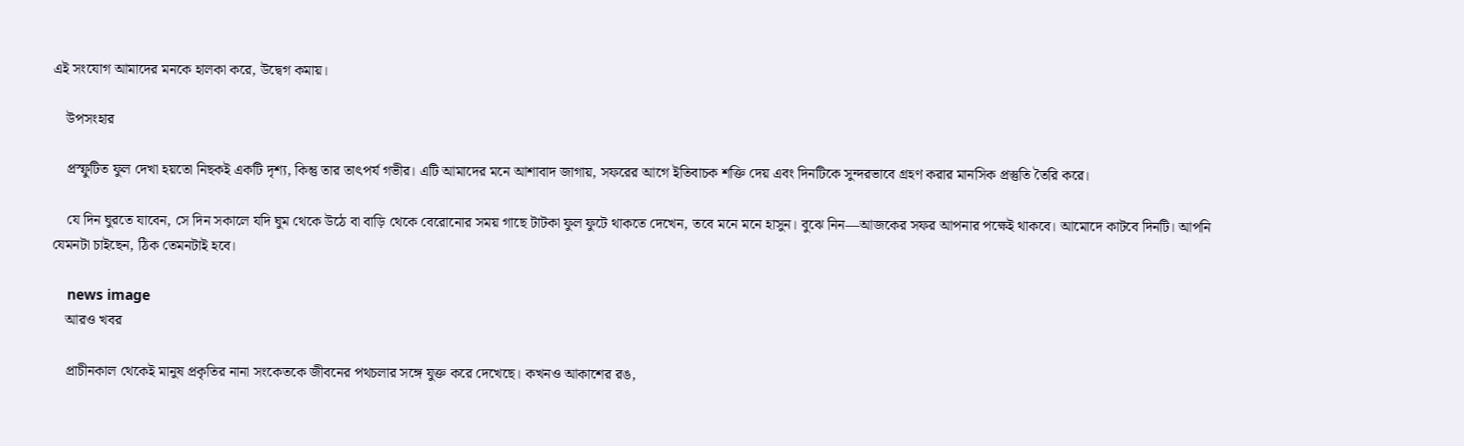এই সংযোগ আমাদের মনকে হালকা করে, উদ্বেগ কমায়।

    উপসংহার

    প্রস্ফুটিত ফুল দেখা হয়তো নিছকই একটি দৃশ্য, কিন্তু তার তাৎপর্য গভীর। এটি আমাদের মনে আশাবাদ জাগায়, সফরের আগে ইতিবাচক শক্তি দেয় এবং দিনটিকে সুন্দরভাবে গ্রহণ করার মানসিক প্রস্তুতি তৈরি করে।

    যে দিন ঘুরতে যাবেন, সে দিন সকালে যদি ঘুম থেকে উঠে বা বাড়ি থেকে বেরোনোর সময় গাছে টাটকা ফুল ফুটে থাকতে দেখেন, তবে মনে মনে হাসুন। বুঝে নিন—আজকের সফর আপনার পক্ষেই থাকবে। আমোদে কাটবে দিনটি। আপনি যেমনটা চাইছেন, ঠিক তেমনটাই হবে।

    news image
    আরও খবর

    প্রাচীনকাল থেকেই মানুষ প্রকৃতির নানা সংকেতকে জীবনের পথচলার সঙ্গে যুক্ত করে দেখেছে। কখনও আকাশের রঙ,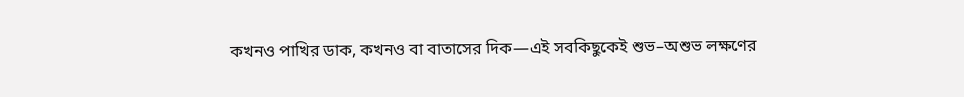কখনও পাখির ডাক, কখনও বা বাতাসের দিক—এই সবকিছুকেই শুভ–অশুভ লক্ষণের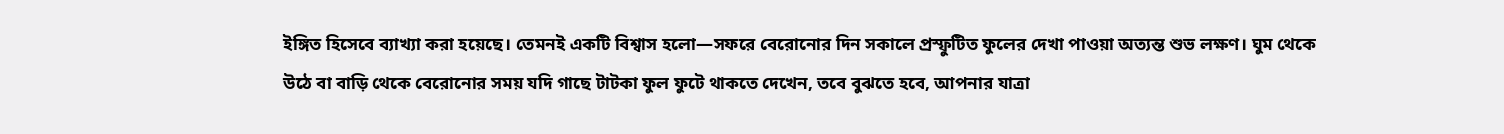ইঙ্গিত হিসেবে ব্যাখ্যা করা হয়েছে। তেমনই একটি বিশ্বাস হলো—সফরে বেরোনোর দিন সকালে প্রস্ফুটিত ফুলের দেখা পাওয়া অত্যন্ত শুভ লক্ষণ। ঘুম থেকে উঠে বা বাড়ি থেকে বেরোনোর সময় যদি গাছে টাটকা ফুল ফুটে থাকতে দেখেন, তবে বুঝতে হবে, আপনার যাত্রা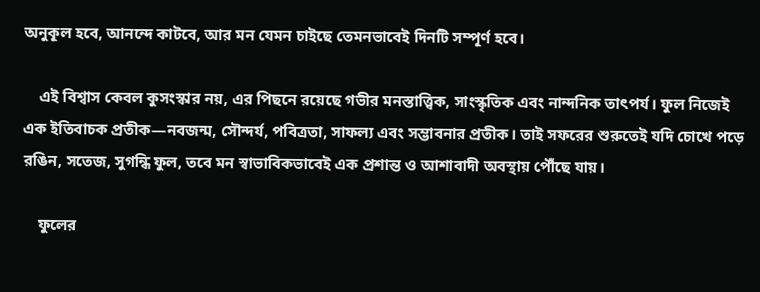অনুকূল হবে, আনন্দে কাটবে, আর মন যেমন চাইছে তেমনভাবেই দিনটি সম্পূর্ণ হবে।

    এই বিশ্বাস কেবল কুসংস্কার নয়, এর পিছনে রয়েছে গভীর মনস্তাত্ত্বিক, সাংস্কৃতিক এবং নান্দনিক তাৎপর্য। ফুল নিজেই এক ইতিবাচক প্রতীক—নবজন্ম, সৌন্দর্য, পবিত্রতা, সাফল্য এবং সম্ভাবনার প্রতীক। তাই সফরের শুরুতেই যদি চোখে পড়ে রঙিন, সতেজ, সুগন্ধি ফুল, তবে মন স্বাভাবিকভাবেই এক প্রশান্ত ও আশাবাদী অবস্থায় পৌঁছে যায়।

    ফুলের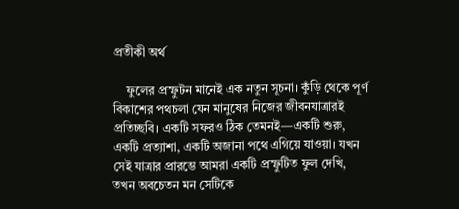প্রতীকী অর্থ

    ফুলের প্রস্ফুটন মানেই এক নতুন সূচনা। কুঁড়ি থেকে পূর্ণ বিকাশের পথচলা যেন মানুষের নিজের জীবনযাত্রারই প্রতিচ্ছবি। একটি সফরও ঠিক তেমনই—একটি শুরু, একটি প্রত্যাশা, একটি অজানা পথে এগিয়ে যাওয়া। যখন সেই যাত্রার প্রারম্ভে আমরা একটি প্রস্ফুটিত ফুল দেখি, তখন অবচেতন মন সেটিকে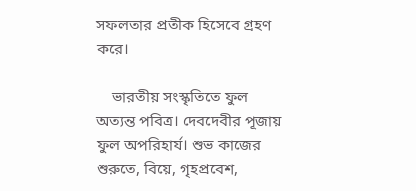সফলতার প্রতীক হিসেবে গ্রহণ করে।

    ভারতীয় সংস্কৃতিতে ফুল অত্যন্ত পবিত্র। দেবদেবীর পূজায় ফুল অপরিহার্য। শুভ কাজের শুরুতে, বিয়ে, গৃহপ্রবেশ,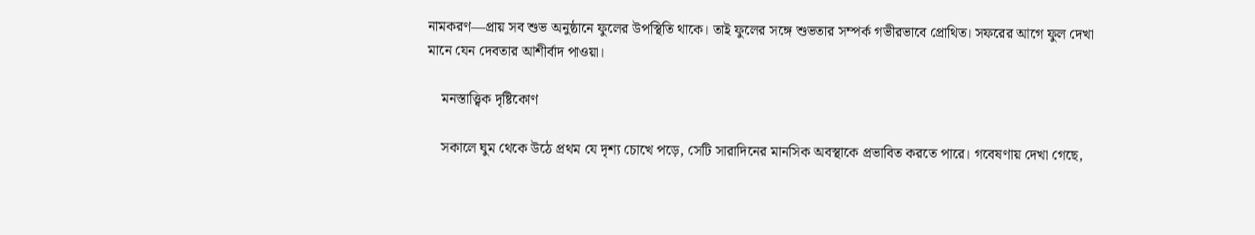নামকরণ—প্রায় সব শুভ অনুষ্ঠানে ফুলের উপস্থিতি থাকে। তাই ফুলের সঙ্গে শুভতার সম্পর্ক গভীরভাবে প্রোথিত। সফরের আগে ফুল দেখা মানে যেন দেবতার আশীর্বাদ পাওয়া।

    মনস্তাত্ত্বিক দৃষ্টিকোণ

    সকালে ঘুম থেকে উঠে প্রথম যে দৃশ্য চোখে পড়ে, সেটি সারাদিনের মানসিক অবস্থাকে প্রভাবিত করতে পারে। গবেষণায় দেখা গেছে,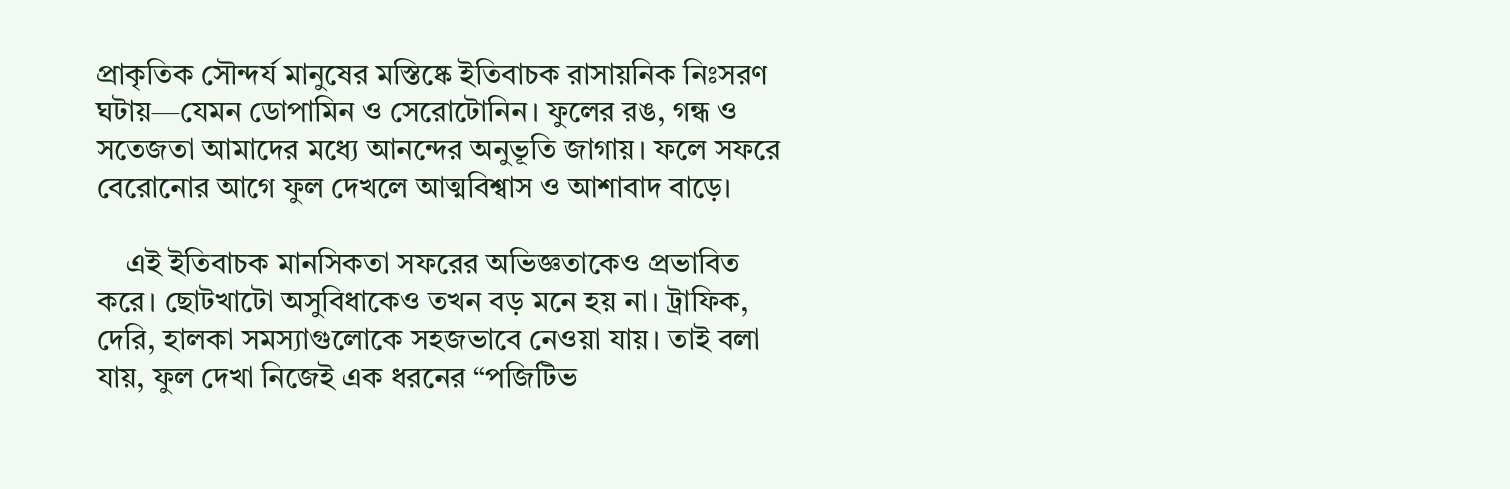প্রাকৃতিক সৌন্দর্য মানুষের মস্তিষ্কে ইতিবাচক রাসায়নিক নিঃসরণ ঘটায়—যেমন ডোপামিন ও সেরোটোনিন। ফুলের রঙ, গন্ধ ও সতেজতা আমাদের মধ্যে আনন্দের অনুভূতি জাগায়। ফলে সফরে বেরোনোর আগে ফুল দেখলে আত্মবিশ্বাস ও আশাবাদ বাড়ে।

    এই ইতিবাচক মানসিকতা সফরের অভিজ্ঞতাকেও প্রভাবিত করে। ছোটখাটো অসুবিধাকেও তখন বড় মনে হয় না। ট্রাফিক, দেরি, হালকা সমস্যাগুলোকে সহজভাবে নেওয়া যায়। তাই বলা যায়, ফুল দেখা নিজেই এক ধরনের “পজিটিভ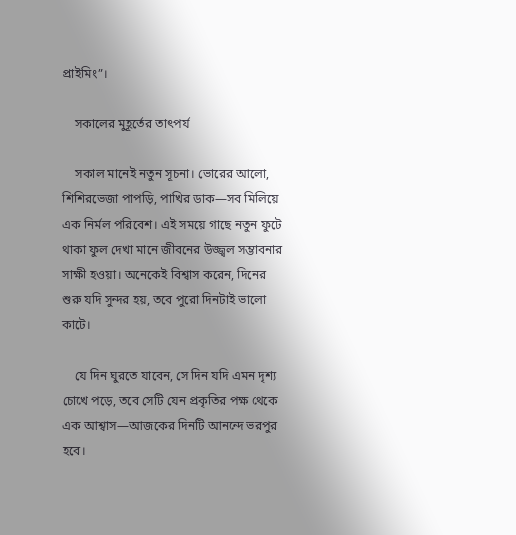প্রাইমিং”।

    সকালের মুহূর্তের তাৎপর্য

    সকাল মানেই নতুন সূচনা। ভোরের আলো, শিশিরভেজা পাপড়ি, পাখির ডাক—সব মিলিয়ে এক নির্মল পরিবেশ। এই সময়ে গাছে নতুন ফুটে থাকা ফুল দেখা মানে জীবনের উজ্জ্বল সম্ভাবনার সাক্ষী হওয়া। অনেকেই বিশ্বাস করেন, দিনের শুরু যদি সুন্দর হয়, তবে পুরো দিনটাই ভালো কাটে।

    যে দিন ঘুরতে যাবেন, সে দিন যদি এমন দৃশ্য চোখে পড়ে, তবে সেটি যেন প্রকৃতির পক্ষ থেকে এক আশ্বাস—আজকের দিনটি আনন্দে ভরপুর হবে।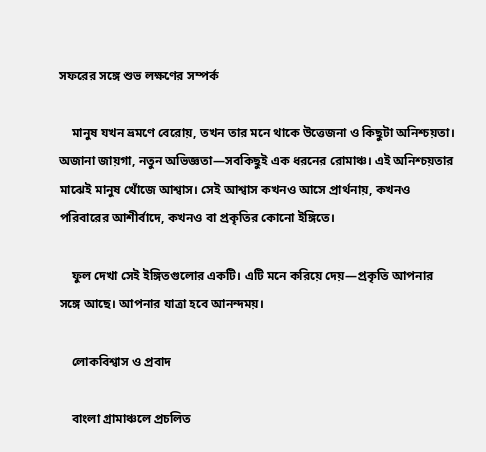সফরের সঙ্গে শুভ লক্ষণের সম্পর্ক

    মানুষ যখন ভ্রমণে বেরোয়, তখন তার মনে থাকে উত্তেজনা ও কিছুটা অনিশ্চয়তা। অজানা জায়গা, নতুন অভিজ্ঞতা—সবকিছুই এক ধরনের রোমাঞ্চ। এই অনিশ্চয়তার মাঝেই মানুষ খোঁজে আশ্বাস। সেই আশ্বাস কখনও আসে প্রার্থনায়, কখনও পরিবারের আশীর্বাদে, কখনও বা প্রকৃতির কোনো ইঙ্গিতে।

    ফুল দেখা সেই ইঙ্গিতগুলোর একটি। এটি মনে করিয়ে দেয়—প্রকৃতি আপনার সঙ্গে আছে। আপনার যাত্রা হবে আনন্দময়।

    লোকবিশ্বাস ও প্রবাদ

    বাংলা গ্রামাঞ্চলে প্রচলিত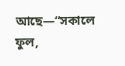আছে—“সকালে ফুল,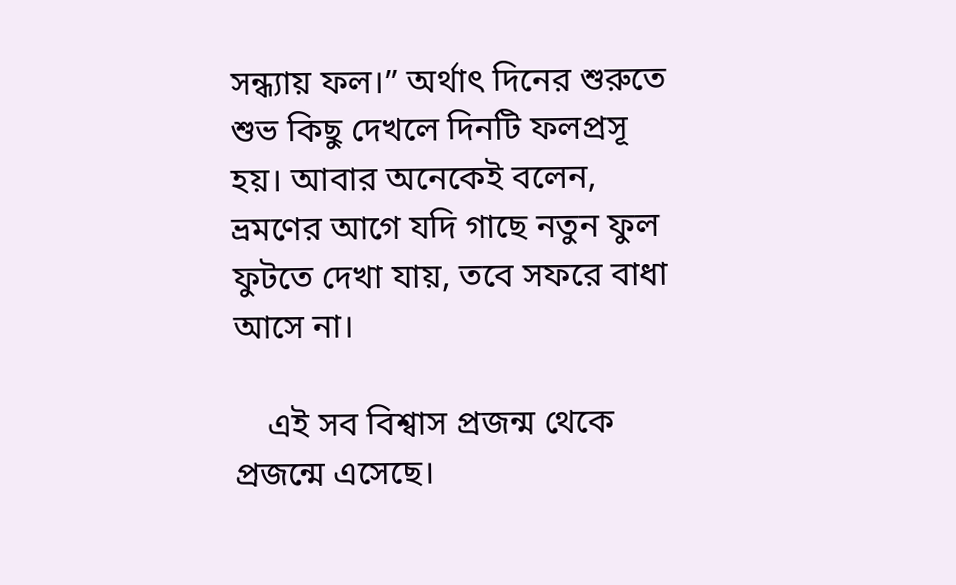সন্ধ্যায় ফল।” অর্থাৎ দিনের শুরুতে শুভ কিছু দেখলে দিনটি ফলপ্রসূ হয়। আবার অনেকেই বলেন, ভ্রমণের আগে যদি গাছে নতুন ফুল ফুটতে দেখা যায়, তবে সফরে বাধা আসে না।

    এই সব বিশ্বাস প্রজন্ম থেকে প্রজন্মে এসেছে।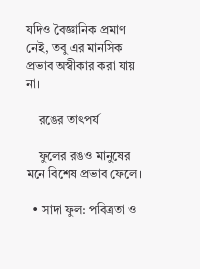যদিও বৈজ্ঞানিক প্রমাণ নেই, তবু এর মানসিক প্রভাব অস্বীকার করা যায় না।

    রঙের তাৎপর্য

    ফুলের রঙও মানুষের মনে বিশেষ প্রভাব ফেলে।

  • সাদা ফুল: পবিত্রতা ও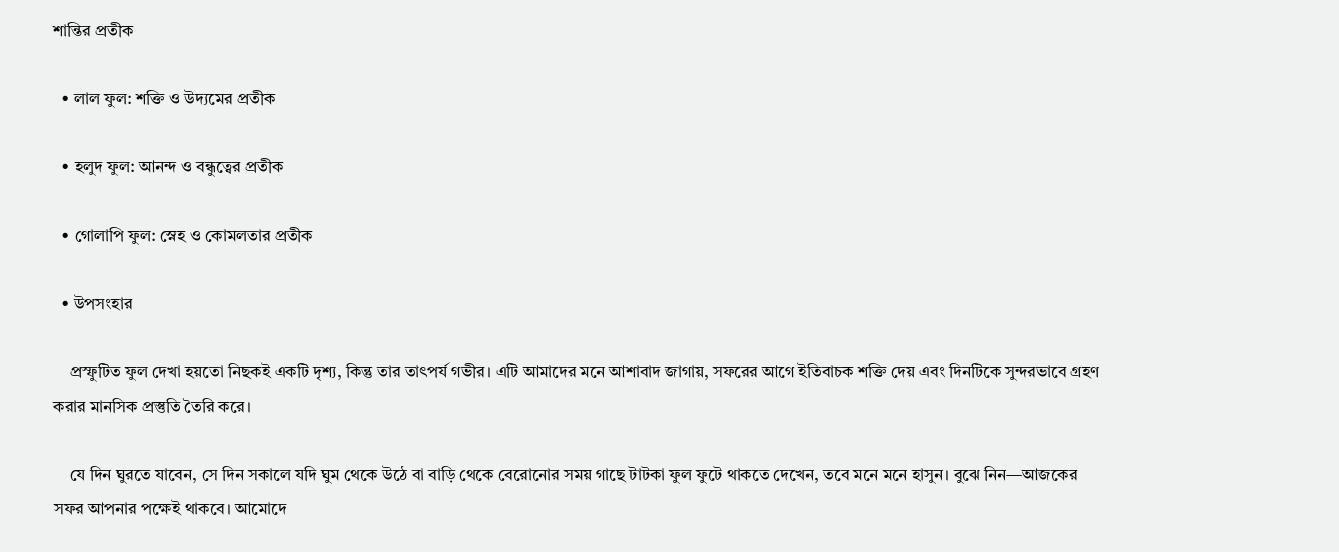শান্তির প্রতীক

  • লাল ফুল: শক্তি ও উদ্যমের প্রতীক

  • হলুদ ফুল: আনন্দ ও বন্ধুত্বের প্রতীক

  • গোলাপি ফুল: স্নেহ ও কোমলতার প্রতীক

  • উপসংহার

    প্রস্ফুটিত ফুল দেখা হয়তো নিছকই একটি দৃশ্য, কিন্তু তার তাৎপর্য গভীর। এটি আমাদের মনে আশাবাদ জাগায়, সফরের আগে ইতিবাচক শক্তি দেয় এবং দিনটিকে সুন্দরভাবে গ্রহণ করার মানসিক প্রস্তুতি তৈরি করে।

    যে দিন ঘুরতে যাবেন, সে দিন সকালে যদি ঘুম থেকে উঠে বা বাড়ি থেকে বেরোনোর সময় গাছে টাটকা ফুল ফুটে থাকতে দেখেন, তবে মনে মনে হাসুন। বুঝে নিন—আজকের সফর আপনার পক্ষেই থাকবে। আমোদে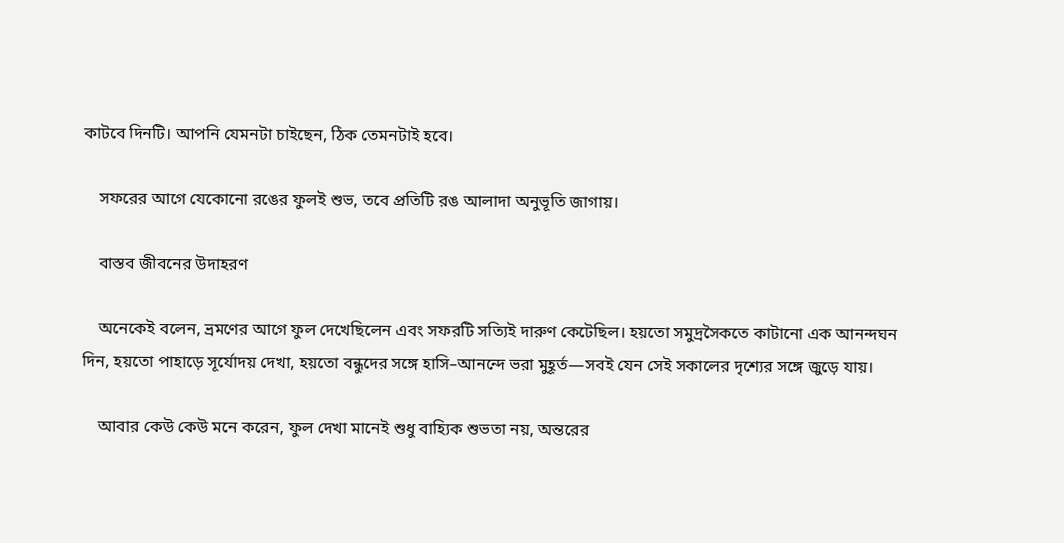কাটবে দিনটি। আপনি যেমনটা চাইছেন, ঠিক তেমনটাই হবে।

    সফরের আগে যেকোনো রঙের ফুলই শুভ, তবে প্রতিটি রঙ আলাদা অনুভূতি জাগায়।

    বাস্তব জীবনের উদাহরণ

    অনেকেই বলেন, ভ্রমণের আগে ফুল দেখেছিলেন এবং সফরটি সত্যিই দারুণ কেটেছিল। হয়তো সমুদ্রসৈকতে কাটানো এক আনন্দঘন দিন, হয়তো পাহাড়ে সূর্যোদয় দেখা, হয়তো বন্ধুদের সঙ্গে হাসি–আনন্দে ভরা মুহূর্ত—সবই যেন সেই সকালের দৃশ্যের সঙ্গে জুড়ে যায়।

    আবার কেউ কেউ মনে করেন, ফুল দেখা মানেই শুধু বাহ্যিক শুভতা নয়, অন্তরের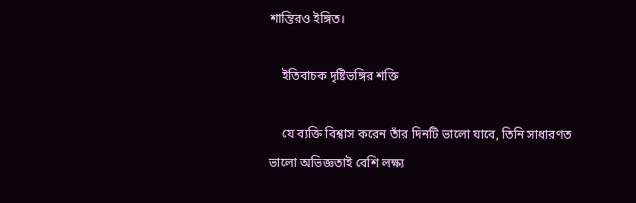শান্তিরও ইঙ্গিত।

    ইতিবাচক দৃষ্টিভঙ্গির শক্তি

    যে ব্যক্তি বিশ্বাস করেন তাঁর দিনটি ভালো যাবে, তিনি সাধারণত ভালো অভিজ্ঞতাই বেশি লক্ষ্য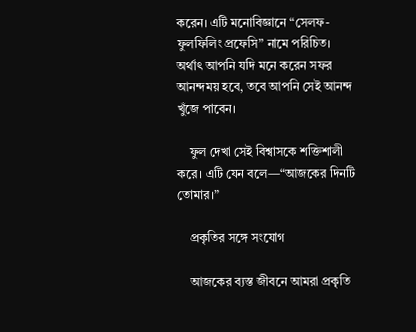করেন। এটি মনোবিজ্ঞানে “সেলফ-ফুলফিলিং প্রফেসি” নামে পরিচিত। অর্থাৎ আপনি যদি মনে করেন সফর আনন্দময় হবে, তবে আপনি সেই আনন্দ খুঁজে পাবেন।

    ফুল দেখা সেই বিশ্বাসকে শক্তিশালী করে। এটি যেন বলে—“আজকের দিনটি তোমার।”

    প্রকৃতির সঙ্গে সংযোগ

    আজকের ব্যস্ত জীবনে আমরা প্রকৃতি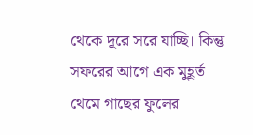থেকে দূরে সরে যাচ্ছি। কিন্তু সফরের আগে এক মুহূর্ত থেমে গাছের ফুলের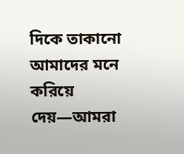দিকে তাকানো আমাদের মনে করিয়ে দেয়—আমরা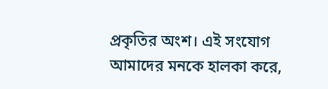প্রকৃতির অংশ। এই সংযোগ আমাদের মনকে হালকা করে,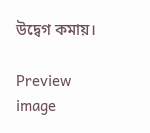উদ্বেগ কমায়।

Preview image